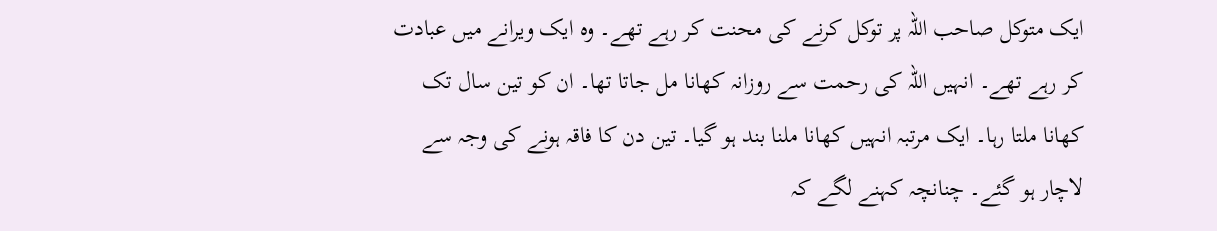ایک متوکل صاحب اللہ پر توکل کرنے کی محنت کر رہے تھے۔ وہ ایک ویرانے میں عبادت کر رہے تھے۔ انہیں اللہ کی رحمت سے روزانہ کھانا مل جاتا تھا۔ ان کو تین سال تک کھانا ملتا رہا۔ ایک مرتبہ انہیں کھانا ملنا بند ہو گیا۔ تین دن کا فاقہ ہونے کی وجہ سے لاچار ہو گئے۔ چنانچہ کہنے لگے کہ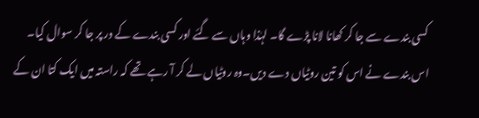کسی بندے سے جا کر کھانا لانا پڑے گا۔ لہٰذا وہاں سے گئے اور کسی بندے کے در پر جا کر سوال کیا۔
اس بندے نے اس کو تین روٹیاں دے دیں۔وہ روٹیاں لے کر آ رہے تھے کہ راستہ میں ایک کتا ان کے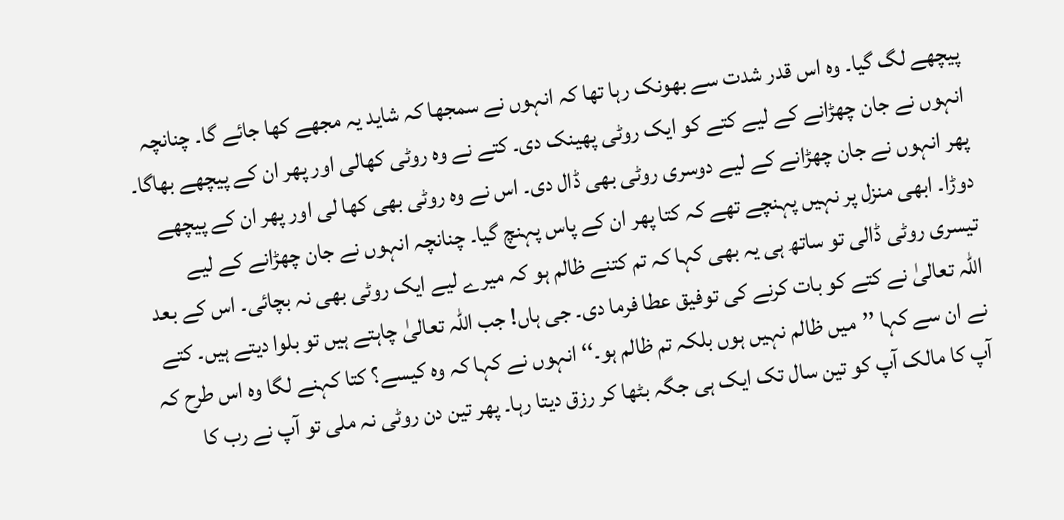پیچھے لگ گیا۔ وہ اس قدر شدت سے بھونک رہا تھا کہ انہوں نے سمجھا کہ شاید یہ مجھے کھا جائے گا۔ چنانچہ انہوں نے جان چھڑانے کے لیے کتے کو ایک روٹی پھینک دی۔ کتے نے وہ روٹی کھالی اور پھر ان کے پیچھے بھاگا۔ پھر انہوں نے جان چھڑانے کے لیے دوسری روٹی بھی ڈال دی۔ اس نے وہ روٹی بھی کھا لی اور پھر ان کے پیچھے دوڑا۔ ابھی منزل پر نہیں پہنچے تھے کہ کتا پھر ان کے پاس پہنچ گیا۔ چنانچہ انہوں نے جان چھڑانے کے لیے تیسری روٹی ڈالی تو ساتھ ہی یہ بھی کہا کہ تم کتنے ظالم ہو کہ میرے لیے ایک روٹی بھی نہ بچائی۔ اس کے بعد اللہ تعالیٰ نے کتے کو بات کرنے کی توفیق عطا فرما دی۔ جی ہاں! جب اللہ تعالیٰ چاہتے ہیں تو بلوا دیتے ہیں۔ کتے نے ان سے کہا ’’میں ظالم نہیں ہوں بلکہ تم ظالم ہو۔‘‘ انہوں نے کہا کہ وہ کیسے؟ کتا کہنے لگا وہ اس طرح کہ آپ کا مالک آپ کو تین سال تک ایک ہی جگہ بٹھا کر رزق دیتا رہا۔ پھر تین دن روٹی نہ ملی تو آپ نے رب کا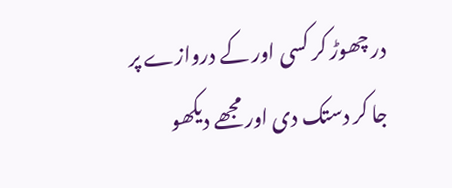در چھوڑ کر کسی اور کے دروازے پر جا کر دستک دی اور مجھے دیکھو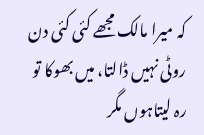کہ میرا مالک مجھے کئی کئی دن روٹی نہیں ڈالتا، میں بھوکا تو رہ لیتاہوں مگر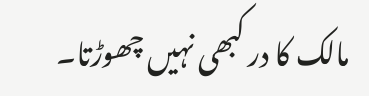مالک کا در کبھی نہیں چھوڑتا۔